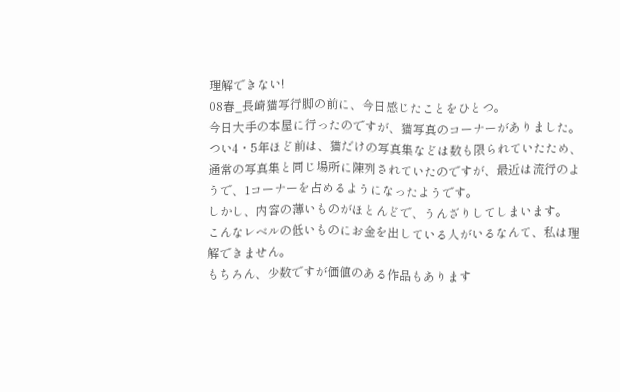理解できない!
08春_長崎猫写行脚の前に、今日感じたことをひとつ。
今日大手の本屋に行ったのですが、猫写真のコーナーがありました。
つい4・5年ほど前は、猫だけの写真集などは数も限られていたため、通常の写真集と同じ場所に陳列されていたのですが、最近は流行のようで、1コーナーを占めるようになったようです。
しかし、内容の薄いものがほとんどで、うんざりしてしまいます。
こんなレベルの低いものにお金を出している人がいるなんて、私は理解できません。
もちろん、少数ですが価値のある作品もあります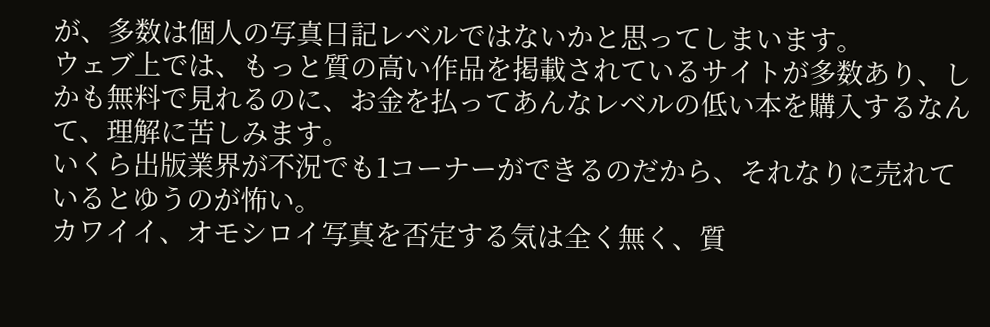が、多数は個人の写真日記レベルではないかと思ってしまいます。
ウェブ上では、もっと質の高い作品を掲載されているサイトが多数あり、しかも無料で見れるのに、お金を払ってあんなレベルの低い本を購入するなんて、理解に苦しみます。
いくら出版業界が不況でも1コーナーができるのだから、それなりに売れているとゆうのが怖い。
カワイイ、オモシロイ写真を否定する気は全く無く、質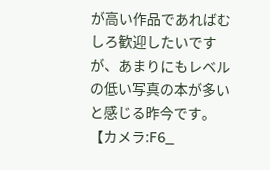が高い作品であればむしろ歓迎したいですが、あまりにもレベルの低い写真の本が多いと感じる昨今です。
【カメラ:F6_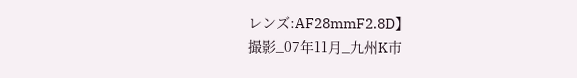レンズ:AF28mmF2.8D】
撮影_07年11月_九州K市